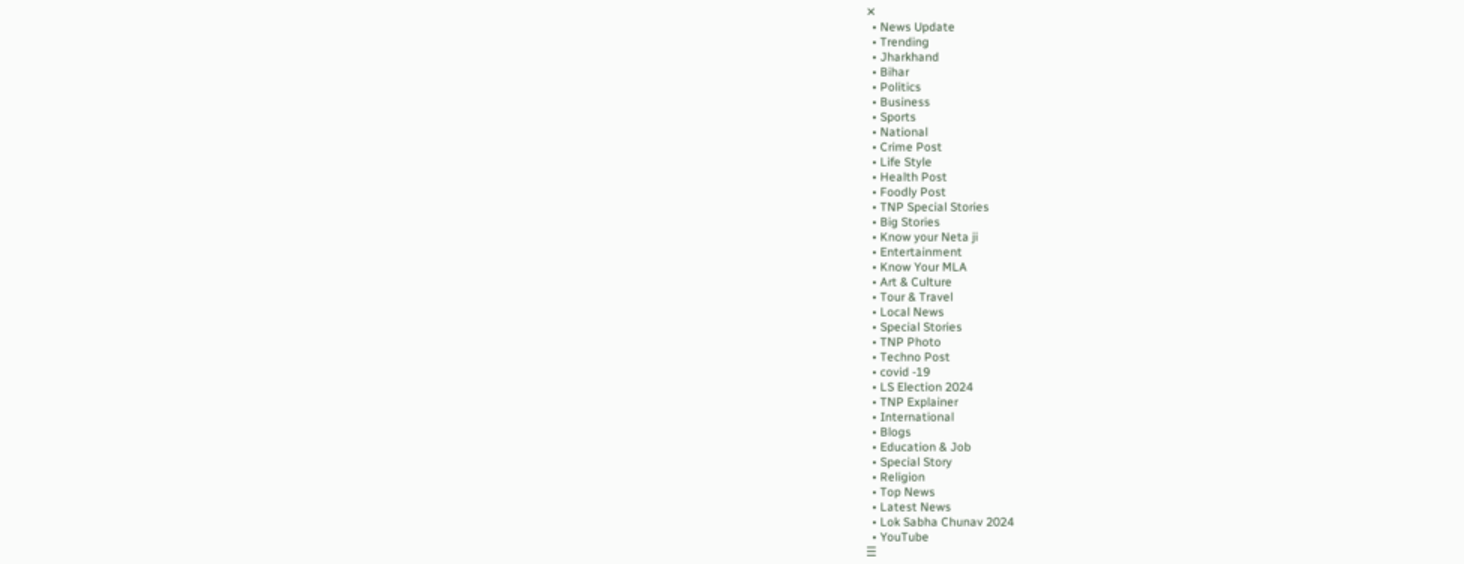✕
  • News Update
  • Trending
  • Jharkhand
  • Bihar
  • Politics
  • Business
  • Sports
  • National
  • Crime Post
  • Life Style
  • Health Post
  • Foodly Post
  • TNP Special Stories
  • Big Stories
  • Know your Neta ji
  • Entertainment
  • Know Your MLA
  • Art & Culture
  • Tour & Travel
  • Local News
  • Special Stories
  • TNP Photo
  • Techno Post
  • covid -19
  • LS Election 2024
  • TNP Explainer
  • International
  • Blogs
  • Education & Job
  • Special Story
  • Religion
  • Top News
  • Latest News
  • Lok Sabha Chunav 2024
  • YouTube
☰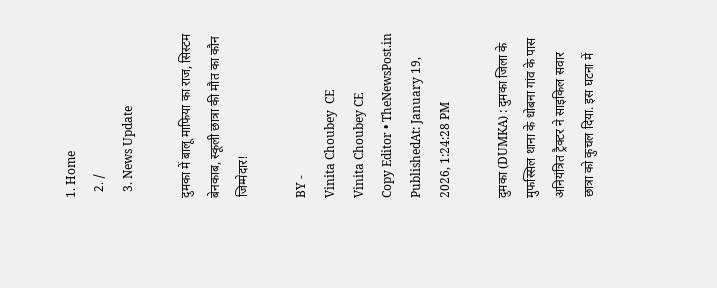1. Home
  2. /
  3. News Update

दुमका में बालू माफिया का राज, सिस्टम बेनकाब, स्कूली छात्रा की मौत का कौन जिम्मेदार!

BY -
Vinita Choubey  CE
Vinita Choubey CE
Copy Editor • TheNewsPost.in
PublishedAt: January 19, 2026, 1:24:28 PM

दुमका (DUMKA) : दुमका जिला के मुफस्सिल थाना के धोबना गांव के पास अनियंत्रित ट्रैक्टर ने साइकिल सवार छात्रा को कुचल दिया. इस घटना में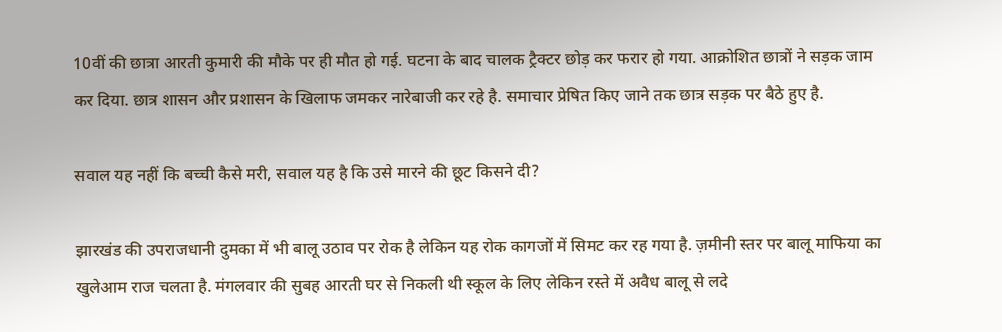10वीं की छात्रा आरती कुमारी की मौके पर ही मौत हो गई. घटना के बाद चालक ट्रैक्टर छोड़ कर फरार हो गया. आक्रोशित छात्रों ने सड़क जाम कर दिया. छात्र शासन और प्रशासन के खिलाफ जमकर नारेबाजी कर रहे है. समाचार प्रेषित किए जाने तक छात्र सड़क पर बैठे हुए है.

सवाल यह नहीं कि बच्ची कैसे मरी, सवाल यह है कि उसे मारने की छूट किसने दी?

झारखंड की उपराजधानी दुमका में भी बालू उठाव पर रोक है लेकिन यह रोक कागजों में सिमट कर रह गया है. ज़मीनी स्तर पर बालू माफिया का खुलेआम राज चलता है. मंगलवार की सुबह आरती घर से निकली थी स्कूल के लिए लेकिन रस्ते में अवैध बालू से लदे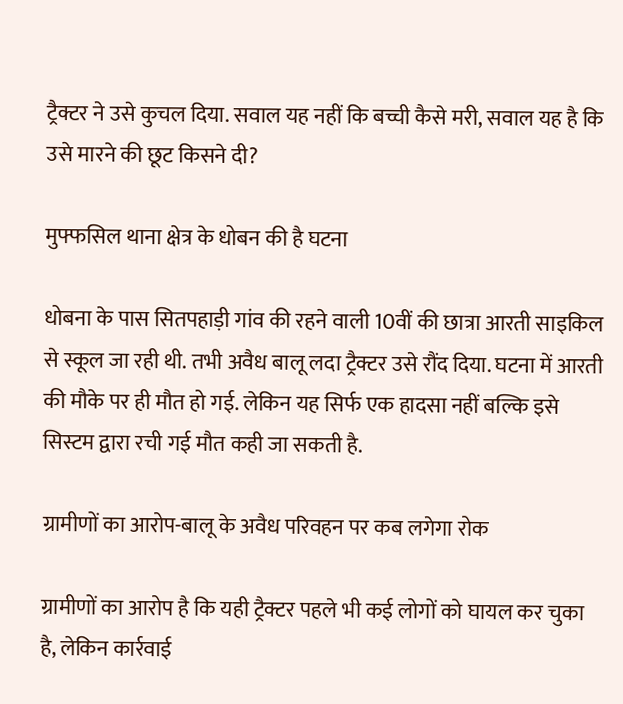ट्रैक्टर ने उसे कुचल दिया. सवाल यह नहीं कि बच्ची कैसे मरी, सवाल यह है कि उसे मारने की छूट किसने दी?

मुफ्फसिल थाना क्षेत्र के धोबन की है घटना

धोबना के पास सितपहाड़ी गांव की रहने वाली 10वीं की छात्रा आरती साइकिल से स्कूल जा रही थी. तभी अवैध बालू लदा ट्रैक्टर उसे रौंद दिया. घटना में आरती की मौके पर ही मौत हो गई. लेकिन यह सिर्फ एक हादसा नहीं बल्कि इसे सिस्टम द्वारा रची गई मौत कही जा सकती है.

ग्रामीणों का आरोप-बालू के अवैध परिवहन पर कब लगेगा रोक

ग्रामीणों का आरोप है कि यही ट्रैक्टर पहले भी कई लोगों को घायल कर चुका है, लेकिन कार्रवाई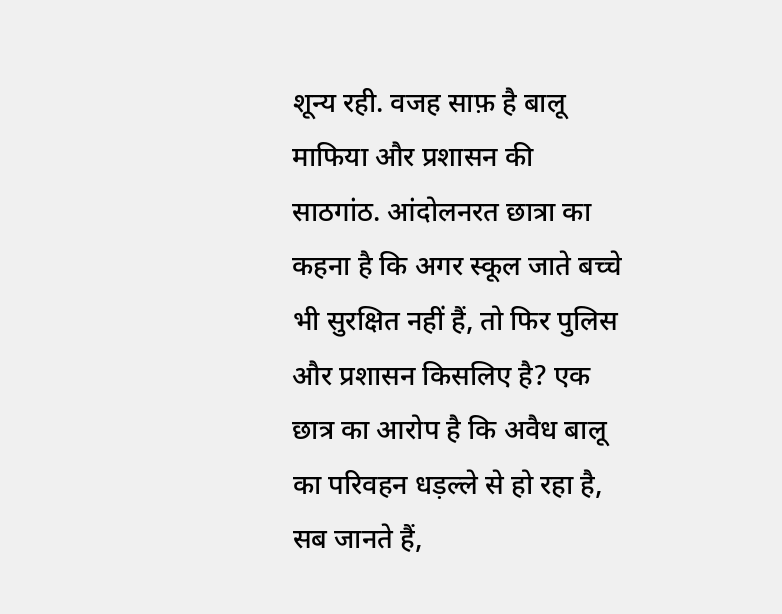शून्य रही. वजह साफ़ है बालू माफिया और प्रशासन की साठगांठ. आंदोलनरत छात्रा का कहना है कि अगर स्कूल जाते बच्चे भी सुरक्षित नहीं हैं, तो फिर पुलिस और प्रशासन किसलिए है? एक छात्र का आरोप है कि अवैध बालू का परिवहन धड़ल्ले से हो रहा है, सब जानते हैं,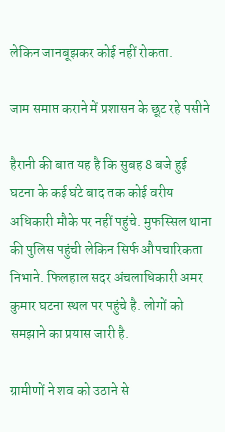लेकिन जानबूझकर कोई नहीं रोकता.

जाम समाप्त कराने में प्रशासन के छूट रहे पसीने

हैरानी की बात यह है कि सुबह 8 बजे हुई घटना के कई घंटे बाद तक कोई वरीय अधिकारी मौके पर नहीं पहुंचे. मुफस्सिल थाना की पुलिस पहुंची लेकिन सिर्फ औपचारिकता निभाने. फिलहाल सदर अंचलाधिकारी अमर कुमार घटना स्थल पर पहुंचे है. लोगों को समझाने का प्रयास जारी है.

ग्रामीणों ने शव को उठाने से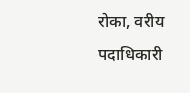रोका, वरीय पदाधिकारी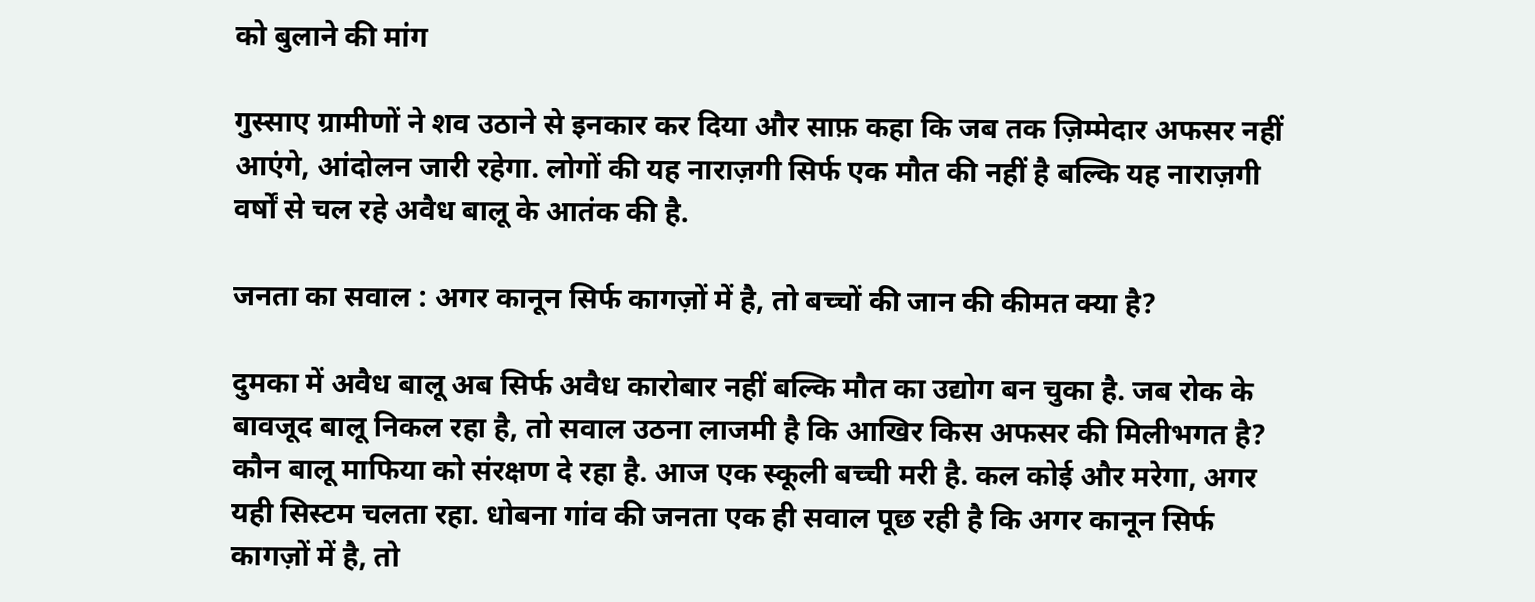को बुलाने की मांग

गुस्साए ग्रामीणों ने शव उठाने से इनकार कर दिया और साफ़ कहा कि जब तक ज़िम्मेदार अफसर नहीं आएंगे, आंदोलन जारी रहेगा. लोगों की यह नाराज़गी सिर्फ एक मौत की नहीं है बल्कि यह नाराज़गी वर्षों से चल रहे अवैध बालू के आतंक की है.

जनता का सवाल : अगर कानून सिर्फ कागज़ों में है, तो बच्चों की जान की कीमत क्या है?

दुमका में अवैध बालू अब सिर्फ अवैध कारोबार नहीं बल्कि मौत का उद्योग बन चुका है. जब रोक के बावजूद बालू निकल रहा है, तो सवाल उठना लाजमी है कि आखिर किस अफसर की मिलीभगत है? कौन बालू माफिया को संरक्षण दे रहा है. आज एक स्कूली बच्ची मरी है. कल कोई और मरेगा, अगर यही सिस्टम चलता रहा. धोबना गांव की जनता एक ही सवाल पूछ रही है कि अगर कानून सिर्फ कागज़ों में है, तो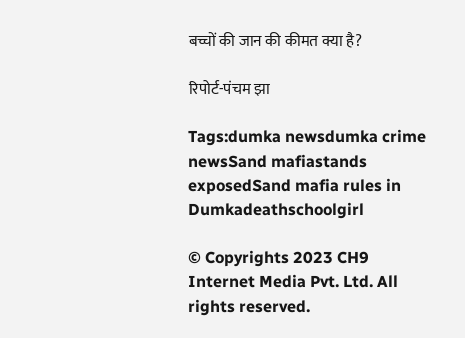बच्चों की जान की कीमत क्या है?

रिपोर्ट-पंचम झा

Tags:dumka newsdumka crime newsSand mafiastands exposedSand mafia rules in Dumkadeathschoolgirl

© Copyrights 2023 CH9 Internet Media Pvt. Ltd. All rights reserved.